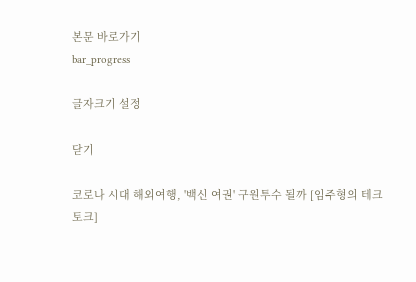본문 바로가기
bar_progress

글자크기 설정

닫기

코로나 시대 해외여행, '백신 여권' 구원투수 될까 [임주형의 테크토크]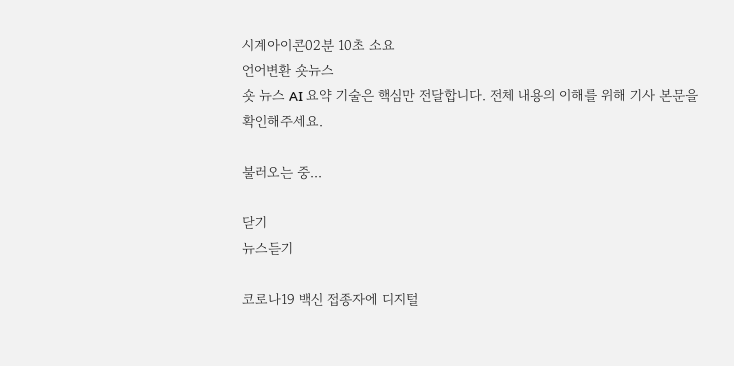시계아이콘02분 10초 소요
언어변환 숏뉴스
숏 뉴스 AI 요약 기술은 핵심만 전달합니다. 전체 내용의 이해를 위해 기사 본문을 확인해주세요.

불러오는 중...

닫기
뉴스듣기

코로나19 백신 접종자에 디지털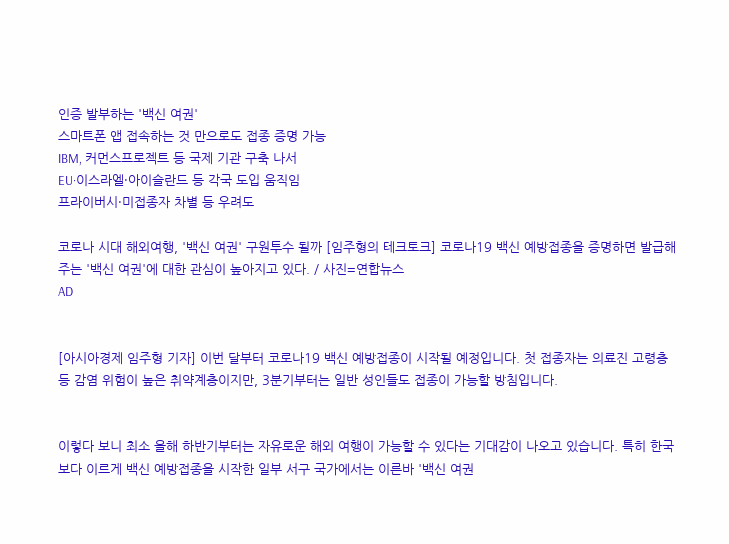인증 발부하는 '백신 여권'
스마트폰 앱 접속하는 것 만으로도 접종 증명 가능
IBM, 커먼스프로젝트 등 국제 기관 구축 나서
EU·이스라엘·아이슬란드 등 각국 도입 움직임
프라이버시·미접종자 차별 등 우려도

코로나 시대 해외여행, '백신 여권' 구원투수 될까 [임주형의 테크토크] 코로나19 백신 예방접종을 증명하면 발급해주는 '백신 여권'에 대한 관심이 높아지고 있다. / 사진=연합뉴스
AD


[아시아경제 임주형 기자] 이번 달부터 코로나19 백신 예방접종이 시작될 예정입니다. 첫 접종자는 의료진 고령층 등 감염 위험이 높은 취약계층이지만, 3분기부터는 일반 성인들도 접종이 가능할 방침입니다.


이렇다 보니 최소 올해 하반기부터는 자유로운 해외 여행이 가능할 수 있다는 기대감이 나오고 있습니다. 특히 한국보다 이르게 백신 예방접종을 시작한 일부 서구 국가에서는 이른바 '백신 여권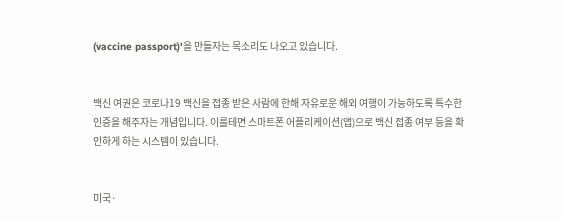(vaccine passport)'을 만들자는 목소리도 나오고 있습니다.


백신 여권은 코로나19 백신을 접종 받은 사람에 한해 자유로운 해외 여행이 가능하도록 특수한 인증을 해주자는 개념입니다. 이를테면 스마트폰 어플리케이션(앱)으로 백신 접종 여부 등을 확인하게 하는 시스템이 있습니다.


미국·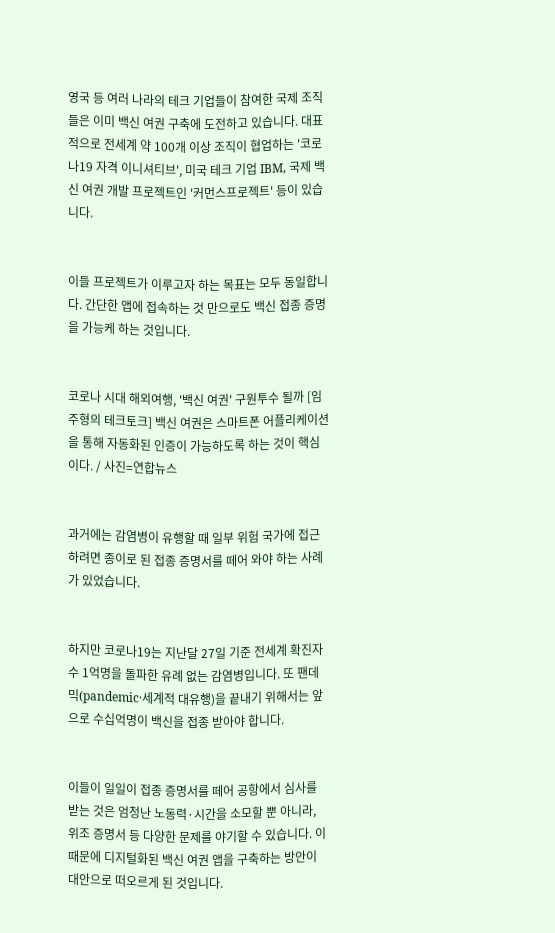영국 등 여러 나라의 테크 기업들이 참여한 국제 조직들은 이미 백신 여권 구축에 도전하고 있습니다. 대표적으로 전세계 약 100개 이상 조직이 협업하는 '코로나19 자격 이니셔티브', 미국 테크 기업 IBM, 국제 백신 여권 개발 프로젝트인 '커먼스프로젝트' 등이 있습니다.


이들 프로젝트가 이루고자 하는 목표는 모두 동일합니다. 간단한 앱에 접속하는 것 만으로도 백신 접종 증명을 가능케 하는 것입니다.


코로나 시대 해외여행, '백신 여권' 구원투수 될까 [임주형의 테크토크] 백신 여권은 스마트폰 어플리케이션을 통해 자동화된 인증이 가능하도록 하는 것이 핵심이다. / 사진=연합뉴스


과거에는 감염병이 유행할 때 일부 위험 국가에 접근하려면 종이로 된 접종 증명서를 떼어 와야 하는 사례가 있었습니다.


하지만 코로나19는 지난달 27일 기준 전세계 확진자 수 1억명을 돌파한 유례 없는 감염병입니다. 또 팬데믹(pandemic·세계적 대유행)을 끝내기 위해서는 앞으로 수십억명이 백신을 접종 받아야 합니다.


이들이 일일이 접종 증명서를 떼어 공항에서 심사를 받는 것은 엄청난 노동력·시간을 소모할 뿐 아니라, 위조 증명서 등 다양한 문제를 야기할 수 있습니다. 이 때문에 디지털화된 백신 여권 앱을 구축하는 방안이 대안으로 떠오르게 된 것입니다.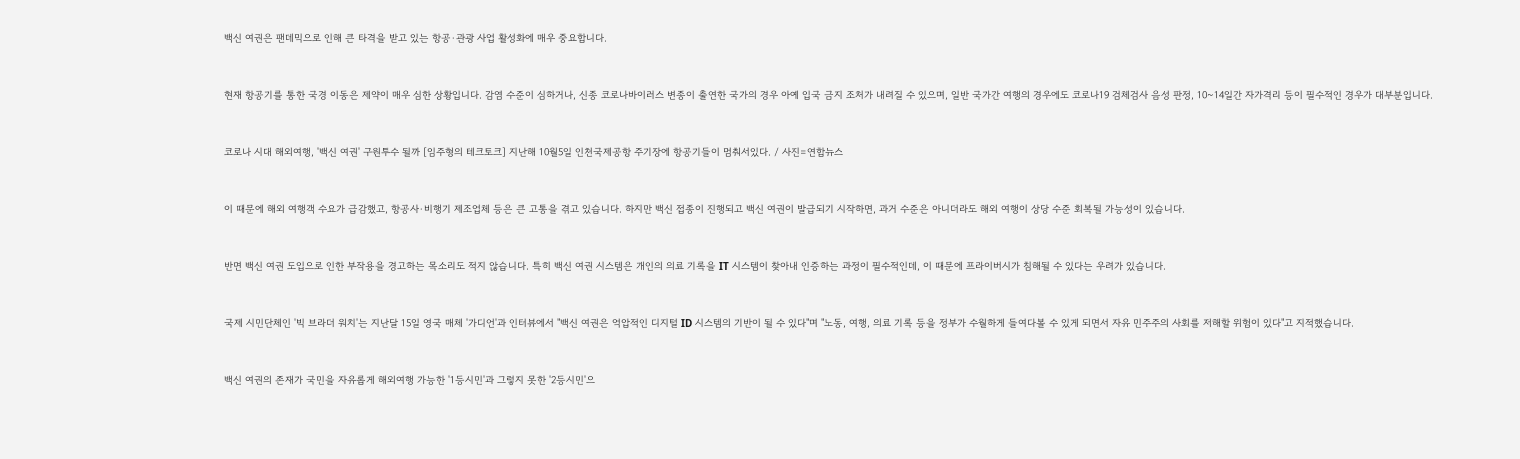백신 여권은 팬데믹으로 인해 큰 타격을 받고 있는 항공·관광 사업 활성화에 매우 중요합니다.


현재 항공기를 통한 국경 이동은 제약이 매우 심한 상황입니다. 감염 수준이 심하거나, 신종 코로나바이러스 변종이 출연한 국가의 경우 아예 입국 금지 조처가 내려질 수 있으며, 일반 국가간 여행의 경우에도 코로나19 검체검사 음성 판정, 10~14일간 자가격리 등이 필수적인 경우가 대부분입니다.


코로나 시대 해외여행, '백신 여권' 구원투수 될까 [임주형의 테크토크] 지난해 10월5일 인천국제공항 주기장에 항공기들이 멈춰서있다. / 사진=연합뉴스


이 때문에 해외 여행객 수요가 급감했고, 항공사·비행기 제조업체 등은 큰 고통을 겪고 있습니다. 하지만 백신 접종이 진행되고 백신 여권이 발급되기 시작하면, 과거 수준은 아니더라도 해외 여행이 상당 수준 회복될 가능성이 있습니다.


반면 백신 여권 도입으로 인한 부작용을 경고하는 목소리도 적지 않습니다. 특히 백신 여권 시스템은 개인의 의료 기록을 IT 시스템이 찾아내 인증하는 과정이 필수적인데, 이 때문에 프라이버시가 침해될 수 있다는 우려가 있습니다.


국제 시민단체인 '빅 브라더 워치'는 지난달 15일 영국 매체 '가디언'과 인터뷰에서 "백신 여권은 억압적인 디지털 ID 시스템의 기반이 될 수 있다"며 "노동, 여행, 의료 기록 등을 정부가 수월하게 들여다볼 수 있게 되면서 자유 민주주의 사회를 저해할 위험이 있다"고 지적했습니다.


백신 여권의 존재가 국민을 자유롭게 해외여행 가능한 '1등시민'과 그렇지 못한 '2등시민'으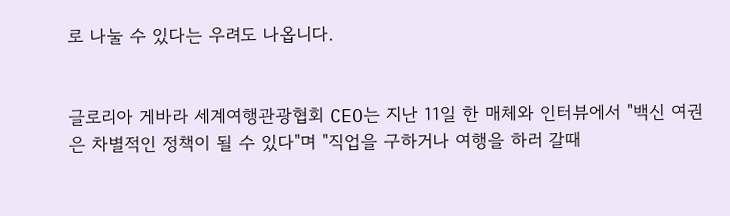로 나눌 수 있다는 우려도 나옵니다.


글로리아 게바라 세계여행관광협회 CEO는 지난 11일 한 매체와 인터뷰에서 "백신 여권은 차별적인 정책이 될 수 있다"며 "직업을 구하거나 여행을 하러 갈때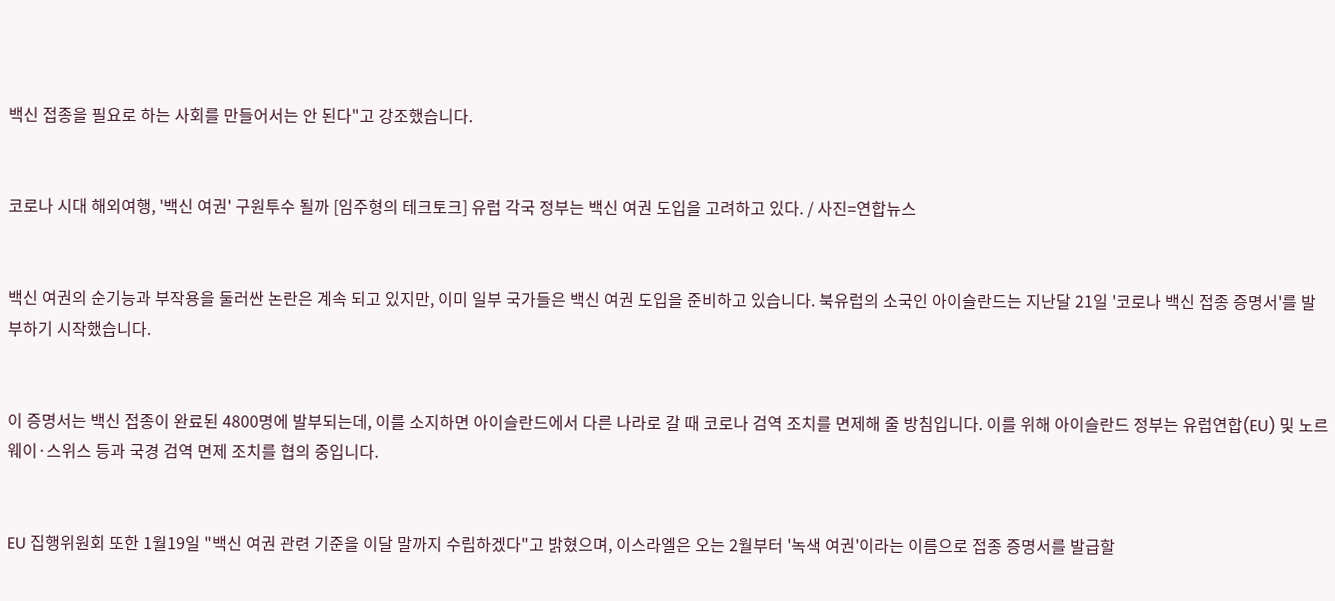백신 접종을 필요로 하는 사회를 만들어서는 안 된다"고 강조했습니다.


코로나 시대 해외여행, '백신 여권' 구원투수 될까 [임주형의 테크토크] 유럽 각국 정부는 백신 여권 도입을 고려하고 있다. / 사진=연합뉴스


백신 여권의 순기능과 부작용을 둘러싼 논란은 계속 되고 있지만, 이미 일부 국가들은 백신 여권 도입을 준비하고 있습니다. 북유럽의 소국인 아이슬란드는 지난달 21일 '코로나 백신 접종 증명서'를 발부하기 시작했습니다.


이 증명서는 백신 접종이 완료된 4800명에 발부되는데, 이를 소지하면 아이슬란드에서 다른 나라로 갈 때 코로나 검역 조치를 면제해 줄 방침입니다. 이를 위해 아이슬란드 정부는 유럽연합(EU) 및 노르웨이·스위스 등과 국경 검역 면제 조치를 협의 중입니다.


EU 집행위원회 또한 1월19일 "백신 여권 관련 기준을 이달 말까지 수립하겠다"고 밝혔으며, 이스라엘은 오는 2월부터 '녹색 여권'이라는 이름으로 접종 증명서를 발급할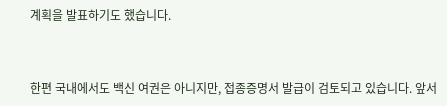계획을 발표하기도 했습니다.


한편 국내에서도 백신 여권은 아니지만, 접종증명서 발급이 검토되고 있습니다. 앞서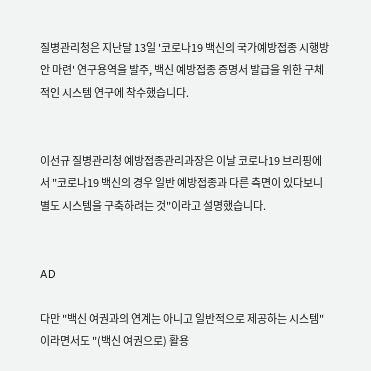질병관리청은 지난달 13일 '코로나19 백신의 국가예방접종 시행방안 마련' 연구용역을 발주, 백신 예방접종 증명서 발급을 위한 구체적인 시스템 연구에 착수했습니다.


이선규 질병관리청 예방접종관리과장은 이날 코로나19 브리핑에서 "코로나19 백신의 경우 일반 예방접종과 다른 측면이 있다보니 별도 시스템을 구축하려는 것"이라고 설명했습니다.


AD

다만 "백신 여권과의 연계는 아니고 일반적으로 제공하는 시스템"이라면서도 "(백신 여권으로) 활용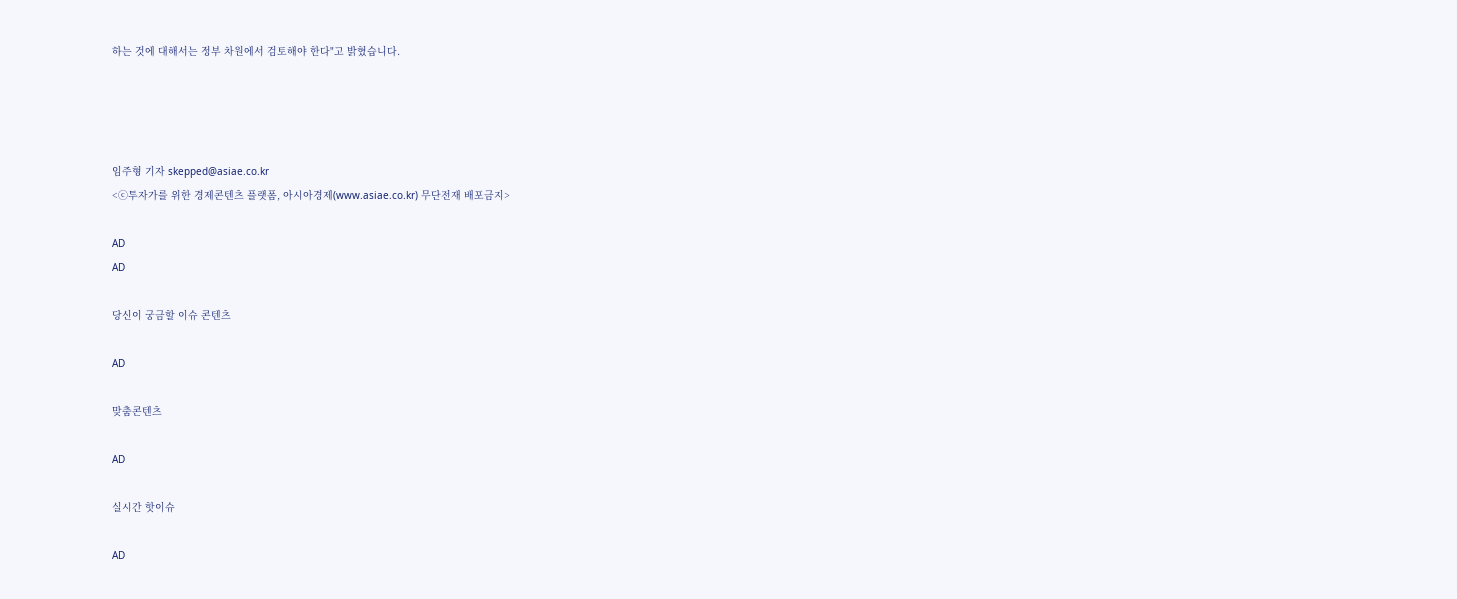하는 것에 대해서는 정부 차원에서 검토해야 한다"고 밝혔습니다.




임주형 기자 skepped@asiae.co.kr
<ⓒ투자가를 위한 경제콘텐츠 플랫폼, 아시아경제(www.asiae.co.kr) 무단전재 배포금지>

AD
AD

당신이 궁금할 이슈 콘텐츠

AD

맞춤콘텐츠

AD

실시간 핫이슈

AD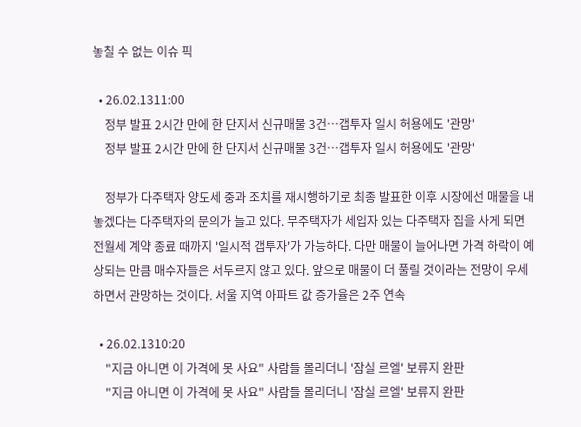놓칠 수 없는 이슈 픽

  • 26.02.1311:00
    정부 발표 2시간 만에 한 단지서 신규매물 3건…갭투자 일시 허용에도 '관망'
    정부 발표 2시간 만에 한 단지서 신규매물 3건…갭투자 일시 허용에도 '관망'

    정부가 다주택자 양도세 중과 조치를 재시행하기로 최종 발표한 이후 시장에선 매물을 내놓겠다는 다주택자의 문의가 늘고 있다. 무주택자가 세입자 있는 다주택자 집을 사게 되면 전월세 계약 종료 때까지 '일시적 갭투자'가 가능하다. 다만 매물이 늘어나면 가격 하락이 예상되는 만큼 매수자들은 서두르지 않고 있다. 앞으로 매물이 더 풀릴 것이라는 전망이 우세하면서 관망하는 것이다. 서울 지역 아파트 값 증가율은 2주 연속

  • 26.02.1310:20
    "지금 아니면 이 가격에 못 사요" 사람들 몰리더니 '잠실 르엘' 보류지 완판
    "지금 아니면 이 가격에 못 사요" 사람들 몰리더니 '잠실 르엘' 보류지 완판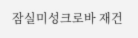잠실미성크로바 재건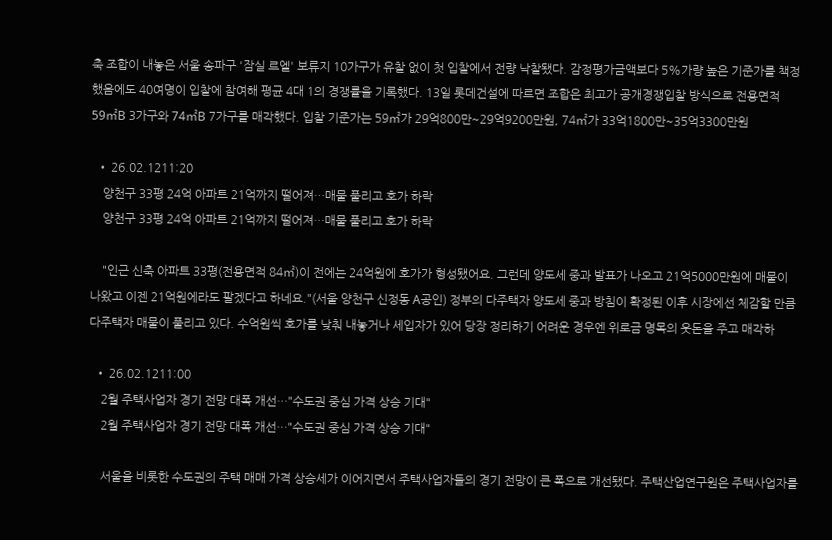축 조합이 내놓은 서울 송파구 '잠실 르엘' 보류지 10가구가 유찰 없이 첫 입찰에서 전량 낙찰됐다. 감정평가금액보다 5%가량 높은 기준가를 책정했음에도 40여명이 입찰에 참여해 평균 4대 1의 경쟁률을 기록했다. 13일 롯데건설에 따르면 조합은 최고가 공개경쟁입찰 방식으로 전용면적 59㎡B 3가구와 74㎡B 7가구를 매각했다. 입찰 기준가는 59㎡가 29억800만~29억9200만원, 74㎡가 33억1800만~35억3300만원

  • 26.02.1211:20
    양천구 33평 24억 아파트 21억까지 떨어져…매물 풀리고 호가 하락
    양천구 33평 24억 아파트 21억까지 떨어져…매물 풀리고 호가 하락

    "인근 신축 아파트 33평(전용면적 84㎡)이 전에는 24억원에 호가가 형성됐어요. 그런데 양도세 중과 발표가 나오고 21억5000만원에 매물이 나왔고 이젠 21억원에라도 팔겠다고 하네요."(서울 양천구 신정동 A공인) 정부의 다주택자 양도세 중과 방침이 확정된 이후 시장에선 체감할 만큼 다주택자 매물이 풀리고 있다. 수억원씩 호가를 낮춰 내놓거나 세입자가 있어 당장 정리하기 어려운 경우엔 위로금 명목의 웃돈을 주고 매각하

  • 26.02.1211:00
    2월 주택사업자 경기 전망 대폭 개선…"수도권 중심 가격 상승 기대"
    2월 주택사업자 경기 전망 대폭 개선…"수도권 중심 가격 상승 기대"

    서울을 비롯한 수도권의 주택 매매 가격 상승세가 이어지면서 주택사업자들의 경기 전망이 큰 폭으로 개선됐다. 주택산업연구원은 주택사업자를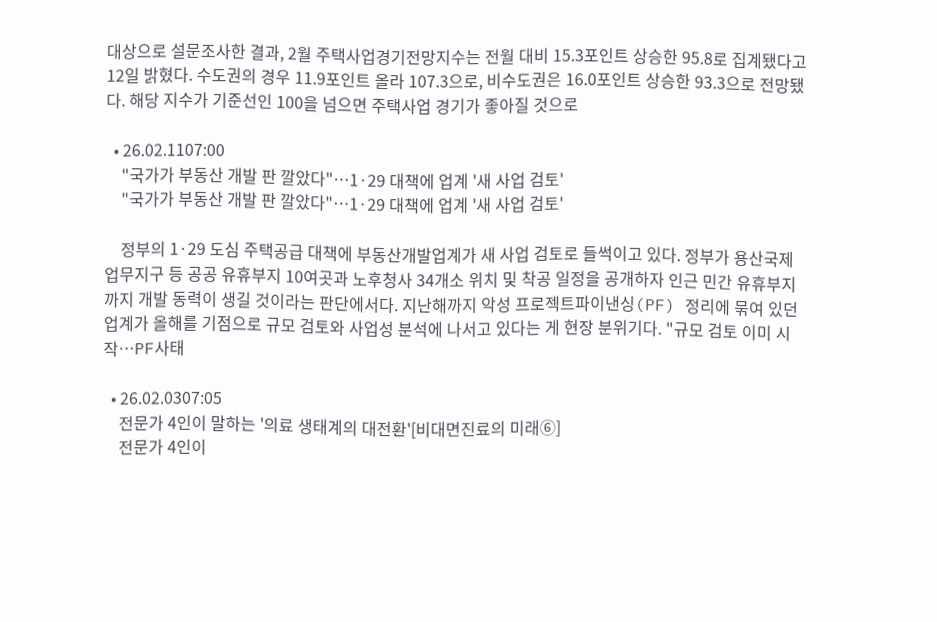대상으로 설문조사한 결과, 2월 주택사업경기전망지수는 전월 대비 15.3포인트 상승한 95.8로 집계됐다고 12일 밝혔다. 수도권의 경우 11.9포인트 올라 107.3으로, 비수도권은 16.0포인트 상승한 93.3으로 전망됐다. 해당 지수가 기준선인 100을 넘으면 주택사업 경기가 좋아질 것으로

  • 26.02.1107:00
    "국가가 부동산 개발 판 깔았다"…1·29 대책에 업계 '새 사업 검토'
    "국가가 부동산 개발 판 깔았다"…1·29 대책에 업계 '새 사업 검토'

    정부의 1·29 도심 주택공급 대책에 부동산개발업계가 새 사업 검토로 들썩이고 있다. 정부가 용산국제업무지구 등 공공 유휴부지 10여곳과 노후청사 34개소 위치 및 착공 일정을 공개하자 인근 민간 유휴부지까지 개발 동력이 생길 것이라는 판단에서다. 지난해까지 악성 프로젝트파이낸싱(PF) 정리에 묶여 있던 업계가 올해를 기점으로 규모 검토와 사업성 분석에 나서고 있다는 게 현장 분위기다. "규모 검토 이미 시작…PF사태

  • 26.02.0307:05
    전문가 4인이 말하는 '의료 생태계의 대전환'[비대면진료의 미래⑥]
    전문가 4인이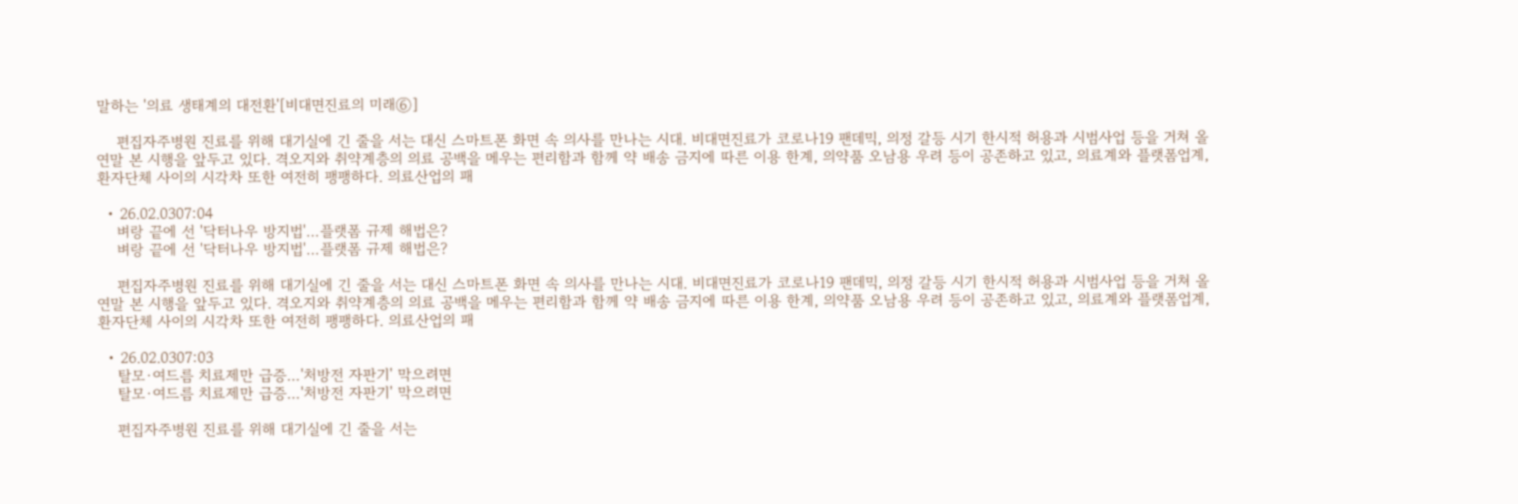말하는 '의료 생태계의 대전환'[비대면진료의 미래⑥]

    편집자주병원 진료를 위해 대기실에 긴 줄을 서는 대신 스마트폰 화면 속 의사를 만나는 시대. 비대면진료가 코로나19 팬데믹, 의정 갈등 시기 한시적 허용과 시범사업 등을 거쳐 올 연말 본 시행을 앞두고 있다. 격오지와 취약계층의 의료 공백을 메우는 편리함과 함께 약 배송 금지에 따른 이용 한계, 의약품 오남용 우려 등이 공존하고 있고, 의료계와 플랫폼업계, 환자단체 사이의 시각차 또한 여전히 팽팽하다. 의료산업의 패

  • 26.02.0307:04
    벼랑 끝에 선 '닥터나우 방지법'…플랫폼 규제 해법은?
    벼랑 끝에 선 '닥터나우 방지법'…플랫폼 규제 해법은?

    편집자주병원 진료를 위해 대기실에 긴 줄을 서는 대신 스마트폰 화면 속 의사를 만나는 시대. 비대면진료가 코로나19 팬데믹, 의정 갈등 시기 한시적 허용과 시범사업 등을 거쳐 올 연말 본 시행을 앞두고 있다. 격오지와 취약계층의 의료 공백을 메우는 편리함과 함께 약 배송 금지에 따른 이용 한계, 의약품 오남용 우려 등이 공존하고 있고, 의료계와 플랫폼업계, 환자단체 사이의 시각차 또한 여전히 팽팽하다. 의료산업의 패

  • 26.02.0307:03
    탈모·여드름 치료제만 급증…'처방전 자판기' 막으려면
    탈모·여드름 치료제만 급증…'처방전 자판기' 막으려면

    편집자주병원 진료를 위해 대기실에 긴 줄을 서는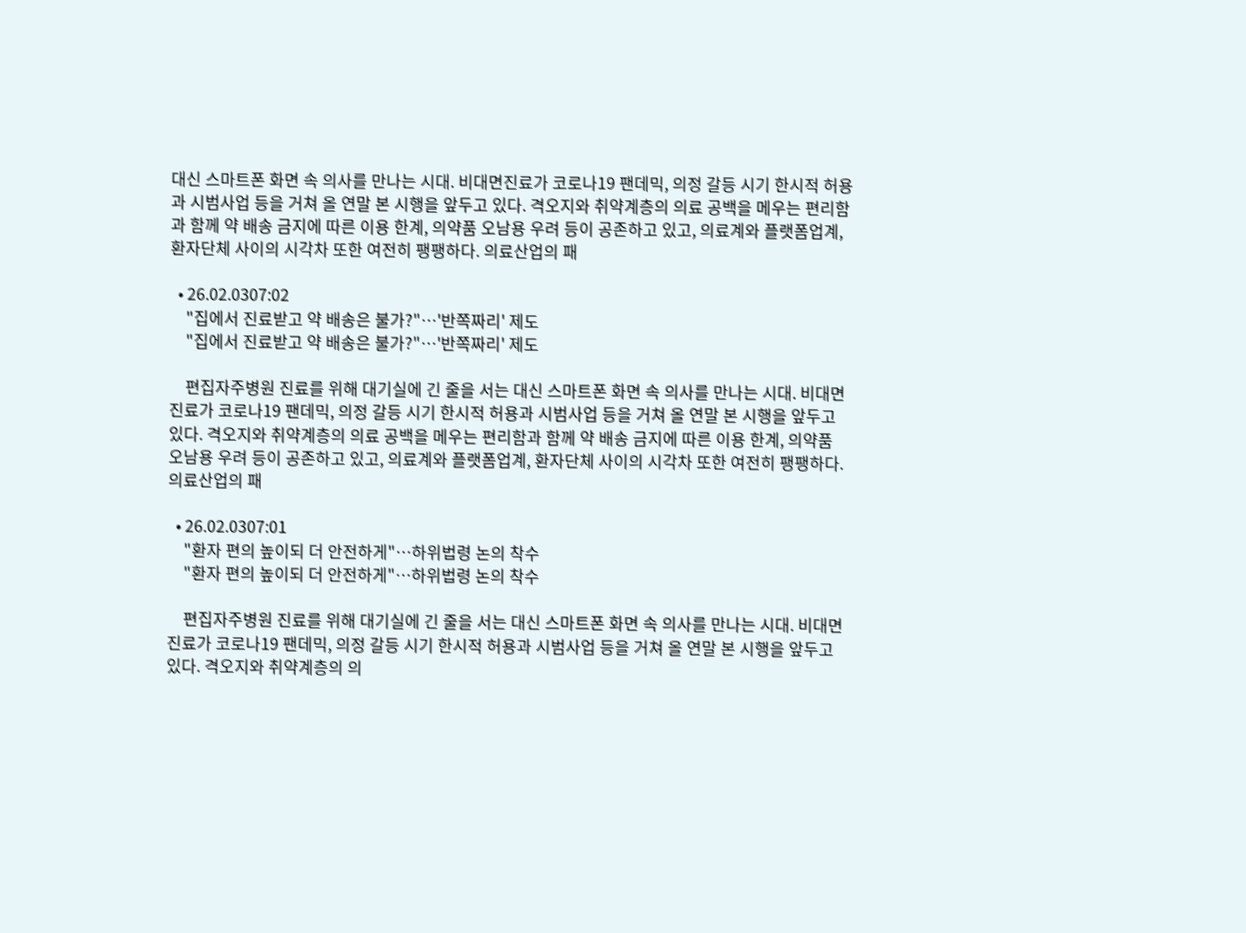대신 스마트폰 화면 속 의사를 만나는 시대. 비대면진료가 코로나19 팬데믹, 의정 갈등 시기 한시적 허용과 시범사업 등을 거쳐 올 연말 본 시행을 앞두고 있다. 격오지와 취약계층의 의료 공백을 메우는 편리함과 함께 약 배송 금지에 따른 이용 한계, 의약품 오남용 우려 등이 공존하고 있고, 의료계와 플랫폼업계, 환자단체 사이의 시각차 또한 여전히 팽팽하다. 의료산업의 패

  • 26.02.0307:02
    "집에서 진료받고 약 배송은 불가?"…'반쪽짜리' 제도
    "집에서 진료받고 약 배송은 불가?"…'반쪽짜리' 제도

    편집자주병원 진료를 위해 대기실에 긴 줄을 서는 대신 스마트폰 화면 속 의사를 만나는 시대. 비대면진료가 코로나19 팬데믹, 의정 갈등 시기 한시적 허용과 시범사업 등을 거쳐 올 연말 본 시행을 앞두고 있다. 격오지와 취약계층의 의료 공백을 메우는 편리함과 함께 약 배송 금지에 따른 이용 한계, 의약품 오남용 우려 등이 공존하고 있고, 의료계와 플랫폼업계, 환자단체 사이의 시각차 또한 여전히 팽팽하다. 의료산업의 패

  • 26.02.0307:01
    "환자 편의 높이되 더 안전하게"…하위법령 논의 착수
    "환자 편의 높이되 더 안전하게"…하위법령 논의 착수

    편집자주병원 진료를 위해 대기실에 긴 줄을 서는 대신 스마트폰 화면 속 의사를 만나는 시대. 비대면진료가 코로나19 팬데믹, 의정 갈등 시기 한시적 허용과 시범사업 등을 거쳐 올 연말 본 시행을 앞두고 있다. 격오지와 취약계층의 의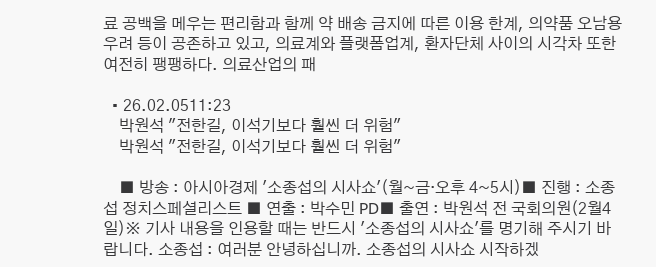료 공백을 메우는 편리함과 함께 약 배송 금지에 따른 이용 한계, 의약품 오남용 우려 등이 공존하고 있고, 의료계와 플랫폼업계, 환자단체 사이의 시각차 또한 여전히 팽팽하다. 의료산업의 패

  • 26.02.0511:23
    박원석 "전한길, 이석기보다 훨씬 더 위험"
    박원석 "전한길, 이석기보다 훨씬 더 위험"

    ■ 방송 : 아시아경제 '소종섭의 시사쇼'(월~금·오후 4~5시)■ 진행 : 소종섭 정치스페셜리스트 ■ 연출 : 박수민 PD■ 출연 : 박원석 전 국회의원(2월4일)※ 기사 내용을 인용할 때는 반드시 '소종섭의 시사쇼'를 명기해 주시기 바랍니다. 소종섭 : 여러분 안녕하십니까. 소종섭의 시사쇼 시작하겠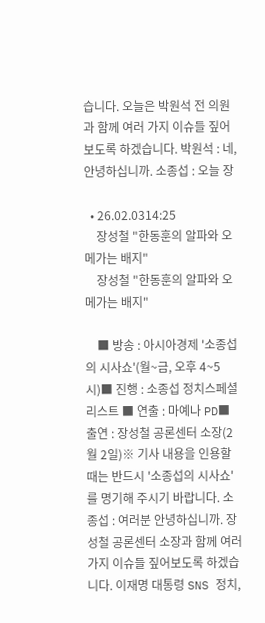습니다. 오늘은 박원석 전 의원과 함께 여러 가지 이슈들 짚어보도록 하겠습니다. 박원석 : 네, 안녕하십니까. 소종섭 : 오늘 장

  • 26.02.0314:25
    장성철 "한동훈의 알파와 오메가는 배지"
    장성철 "한동훈의 알파와 오메가는 배지"

    ■ 방송 : 아시아경제 '소종섭의 시사쇼'(월~금, 오후 4~5시)■ 진행 : 소종섭 정치스페셜리스트 ■ 연출 : 마예나 PD■ 출연 : 장성철 공론센터 소장(2월 2일)※ 기사 내용을 인용할 때는 반드시 '소종섭의 시사쇼'를 명기해 주시기 바랍니다. 소종섭 : 여러분 안녕하십니까. 장성철 공론센터 소장과 함께 여러 가지 이슈들 짚어보도록 하겠습니다. 이재명 대통령 SNS 정치,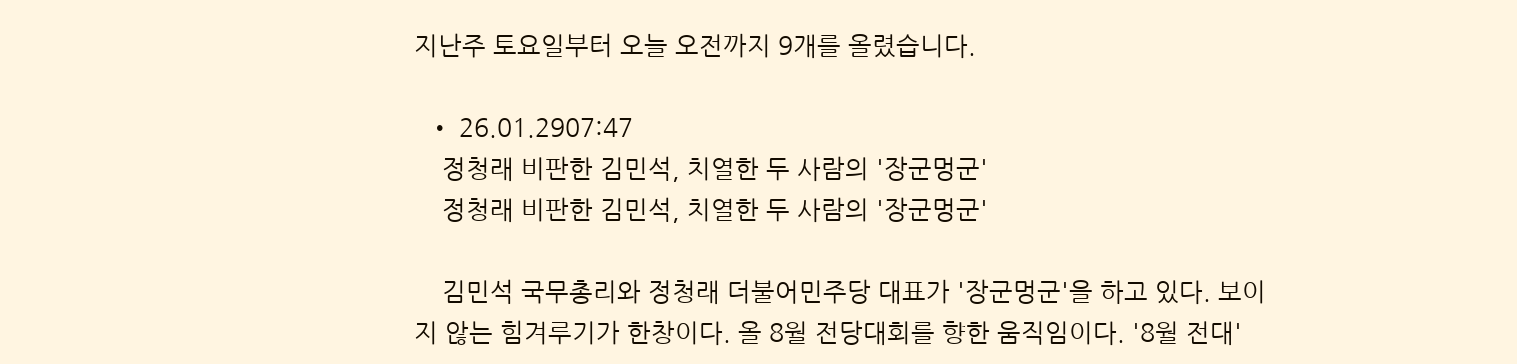지난주 토요일부터 오늘 오전까지 9개를 올렸습니다.

  • 26.01.2907:47
    정청래 비판한 김민석, 치열한 두 사람의 '장군멍군'
    정청래 비판한 김민석, 치열한 두 사람의 '장군멍군'

    김민석 국무총리와 정청래 더불어민주당 대표가 '장군멍군'을 하고 있다. 보이지 않는 힘겨루기가 한창이다. 올 8월 전당대회를 향한 움직임이다. '8월 전대'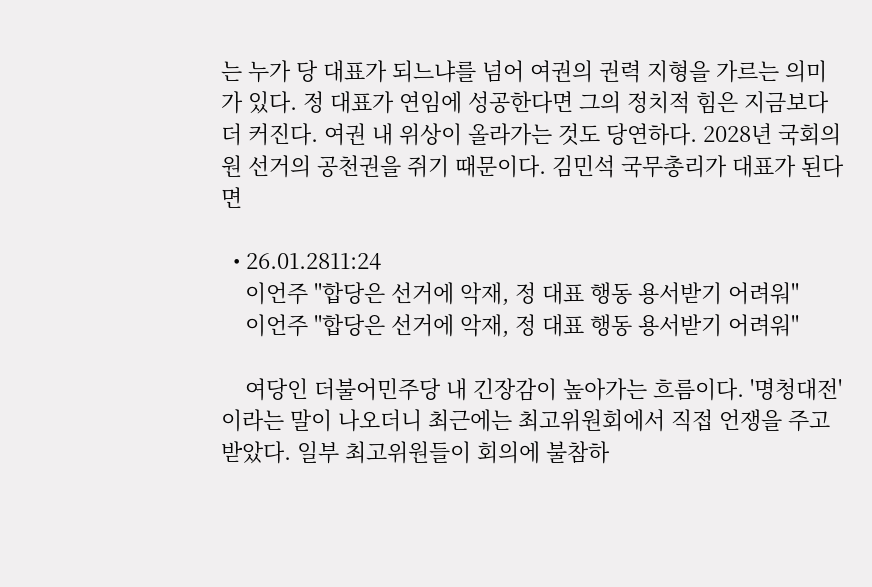는 누가 당 대표가 되느냐를 넘어 여권의 권력 지형을 가르는 의미가 있다. 정 대표가 연임에 성공한다면 그의 정치적 힘은 지금보다 더 커진다. 여권 내 위상이 올라가는 것도 당연하다. 2028년 국회의원 선거의 공천권을 쥐기 때문이다. 김민석 국무총리가 대표가 된다면

  • 26.01.2811:24
    이언주 "합당은 선거에 악재, 정 대표 행동 용서받기 어려워"
    이언주 "합당은 선거에 악재, 정 대표 행동 용서받기 어려워"

    여당인 더불어민주당 내 긴장감이 높아가는 흐름이다. '명청대전'이라는 말이 나오더니 최근에는 최고위원회에서 직접 언쟁을 주고받았다. 일부 최고위원들이 회의에 불참하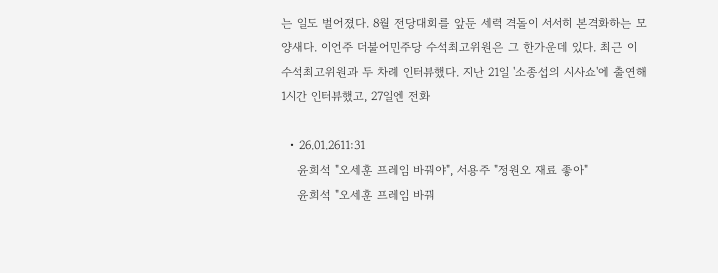는 일도 벌어졌다. 8월 전당대회를 앞둔 세력 격돌이 서서히 본격화하는 모양새다. 이언주 더불어민주당 수석최고위원은 그 한가운데 있다. 최근 이 수석최고위원과 두 차례 인터뷰했다. 지난 21일 '소종섭의 시사쇼'에 출연해 1시간 인터뷰했고, 27일엔 전화

  • 26.01.2611:31
    윤희석 "오세훈 프레임 바꿔야", 서용주 "정원오 재료 좋아"
    윤희석 "오세훈 프레임 바꿔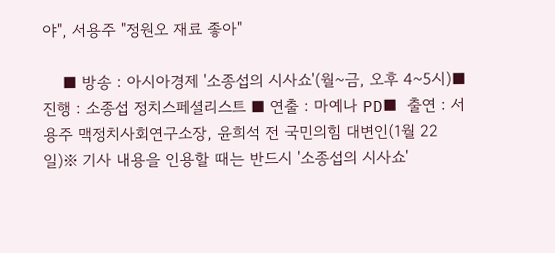야", 서용주 "정원오 재료 좋아"

    ■ 방송 : 아시아경제 '소종섭의 시사쇼'(월~금, 오후 4~5시)■ 진행 : 소종섭 정치스페셜리스트 ■ 연출 : 마예나 PD■ 출연 : 서용주 맥정치사회연구소장, 윤희석 전 국민의힘 대변인(1월 22일)※ 기사 내용을 인용할 때는 반드시 '소종섭의 시사쇼'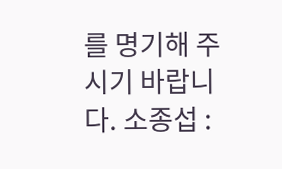를 명기해 주시기 바랍니다. 소종섭 :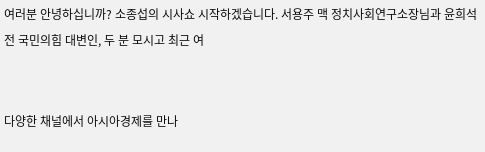여러분 안녕하십니까? 소종섭의 시사쇼 시작하겠습니다. 서용주 맥 정치사회연구소장님과 윤희석 전 국민의힘 대변인, 두 분 모시고 최근 여


다양한 채널에서 아시아경제를 만나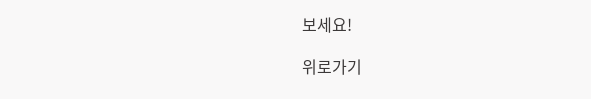보세요!

위로가기